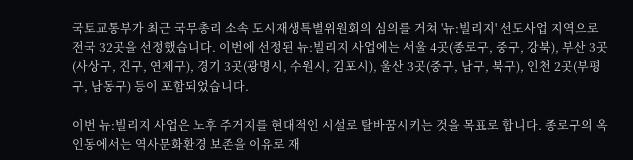국토교통부가 최근 국무총리 소속 도시재생특별위원회의 심의를 거쳐 '뉴:빌리지' 선도사업 지역으로 전국 32곳을 선정했습니다. 이번에 선정된 뉴:빌리지 사업에는 서울 4곳(종로구, 중구, 강북), 부산 3곳(사상구, 진구, 연제구), 경기 3곳(광명시, 수원시, 김포시), 울산 3곳(중구, 남구, 북구), 인천 2곳(부평구, 남동구) 등이 포함되었습니다.

이번 뉴:빌리지 사업은 노후 주거지를 현대적인 시설로 탈바꿈시키는 것을 목표로 합니다. 종로구의 옥인동에서는 역사문화환경 보존을 이유로 재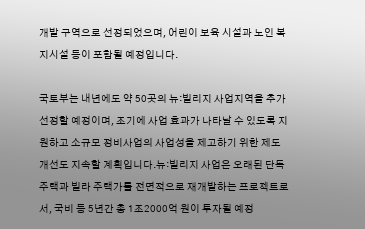개발 구역으로 선정되었으며, 어린이 보육 시설과 노인 복지시설 등이 포함될 예정입니다.

국토부는 내년에도 약 50곳의 뉴:빌리지 사업지역을 추가 선정할 예정이며, 조기에 사업 효과가 나타날 수 있도록 지원하고 소규모 정비사업의 사업성을 제고하기 위한 제도 개선도 지속할 계획입니다.뉴:빌리지 사업은 오래된 단독주택과 빌라 주택가를 전면적으로 재개발하는 프로젝트로서, 국비 등 5년간 총 1조2000억 원이 투자될 예정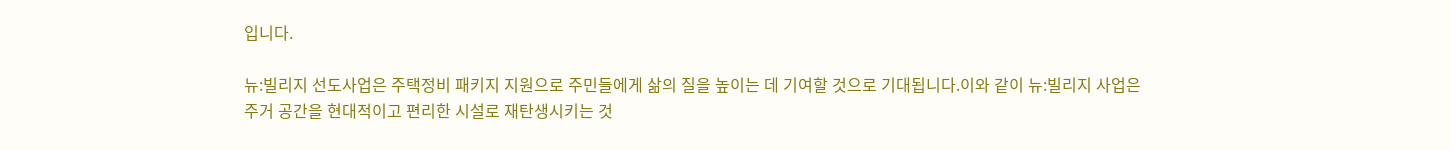입니다.

뉴:빌리지 선도사업은 주택정비 패키지 지원으로 주민들에게 삶의 질을 높이는 데 기여할 것으로 기대됩니다.이와 같이 뉴:빌리지 사업은 주거 공간을 현대적이고 편리한 시설로 재탄생시키는 것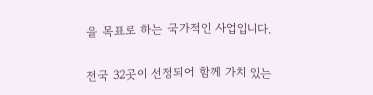을 목표로 하는 국가적인 사업입니다.

전국 32곳이 선정되어 함께 가치 있는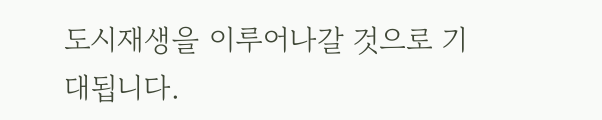도시재생을 이루어나갈 것으로 기대됩니다.